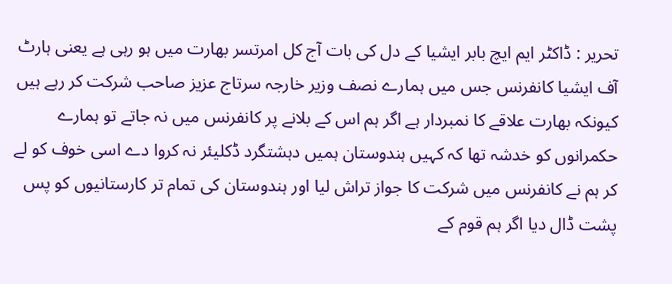تحریر : ڈاکٹر ایم ایچ بابر ایشیا کے دل کی بات آج کل امرتسر بھارت میں ہو رہی ہے یعنی ہارٹ آف ایشیا کانفرنس جس میں ہمارے نصف وزیر خارجہ سرتاج عزیز صاحب شرکت کر رہے ہیں کیونکہ بھارت علاقے کا نمبردار ہے اگر ہم اس کے بلانے پر کانفرنس میں نہ جاتے تو ہمارے حکمرانوں کو خدشہ تھا کہ کہیں ہندوستان ہمیں دہشتگرد ڈکلیئر نہ کروا دے اسی خوف کو لے کر ہم نے کانفرنس میں شرکت کا جواز تراش لیا اور ہندوستان کی تمام تر کارستانیوں کو پس پشت ڈال دیا اگر ہم قوم کے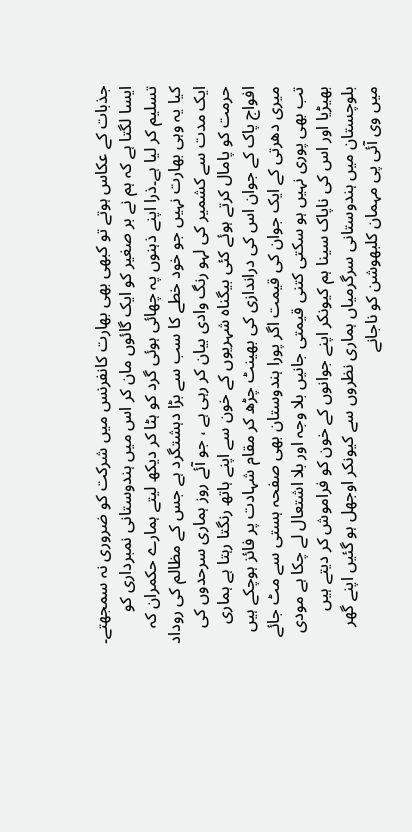جذبات کے عکاس ہوتے تو کبھی بھی بھارت کانفرنس میں شرکت کو ضروری نہ سمجھتے۔
ایسا لگتا ہے کہ ہم نے بر صغیر کو ایک گائوں مان کر اس میں ہندوستانی نمبرداری کو تسلیم کر لیا ہے۔ذرا اپنے ذہنوں پہ چھائی ہوئی گرد کو ہٹا کر دیکھ لیتے ہمارے حکمران کہ کیا یہ وہی بھارت نہیں جو خود خطے کا سب سے بڑا دہشتگرد ہے جس کے مظالم کی روداد ایک مدت سے کشمیر کی لہو رنگ وادی بیان کر رہی ہے ، جو آئے روز ہماری سرحدوں کی حرمت کو پامال کرتے ہوئے کئی بیگناہ شہریوں کے خون سے اپنے ہاتھ رنگتا رہتا ہے ہماری افواج پاک کے جوان اس کی دراندازی کی بھینٹ چڑھ کر مقام شہادت پر فائز ہوچکے ہیں میری دھرتی کے ایک جوان کی قیمت اگر پورا ہندوستان بھی صفحہ ہستی سے مٹ جائے تب بھی پوری نہیں ہو سکتی کتنی قیمتی جانیں بلا وجہ اور بلا اشتعال لے چکا ہے مودی بھیڑیا اور اس کی ناپاک سینا ہم کیونکر اپنے جوانوں کے خون کو فراموش کر دیتے ہیں بلوچستان میں ہندوستانی سرگرمیاں ہماری نظروں سے کیونکر اوجھل ہو گئیں اپنے گھر میں وی آئی پی مہمان کلبھوشن کو ناجانے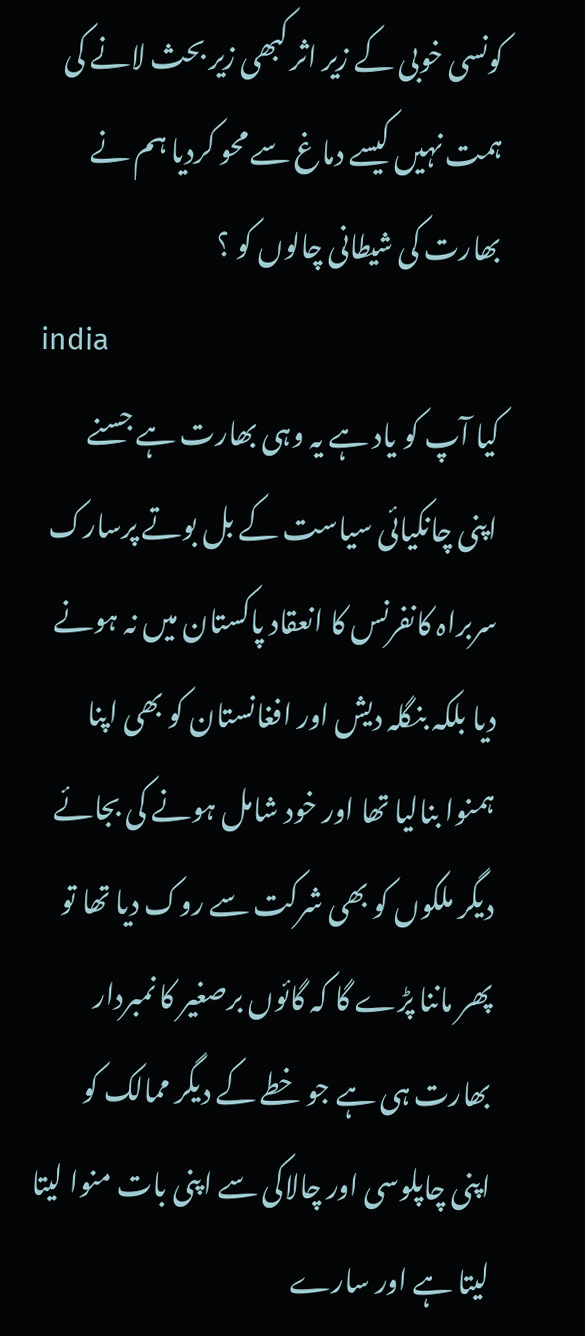کونسی خوبی کے زیر اثر کبھی زیر بحث لانے کی ہمت نہیں کیسے دماغ سے محو کردیا ہم نے بھارت کی شیطانی چالوں کو ؟
india
کیا آپ کو یاد ہے یہ وہی بھارت ہے جسنے اپنی چانکیائی سیاست کے بل بوتے پرسارک سربراہ کانفرنس کا انعقاد پاکستان میں نہ ہونے دیا بلکہ بنگلہ دیش اور افغانستان کو بھی اپنا ہمنوا بنالیا تھا اور خود شامل ہونے کی بجائے دیگر ملکوں کو بھی شرکت سے روک دیا تھا تو پھر ماننا پڑے گا کہ گائوں برصغیر کا نمبردار بھارت ہی ہے جو خطے کے دیگر ممالک کو اپنی چاپلوسی اور چالاکی سے اپنی بات منوا لیتا لیتا ہے اور سارے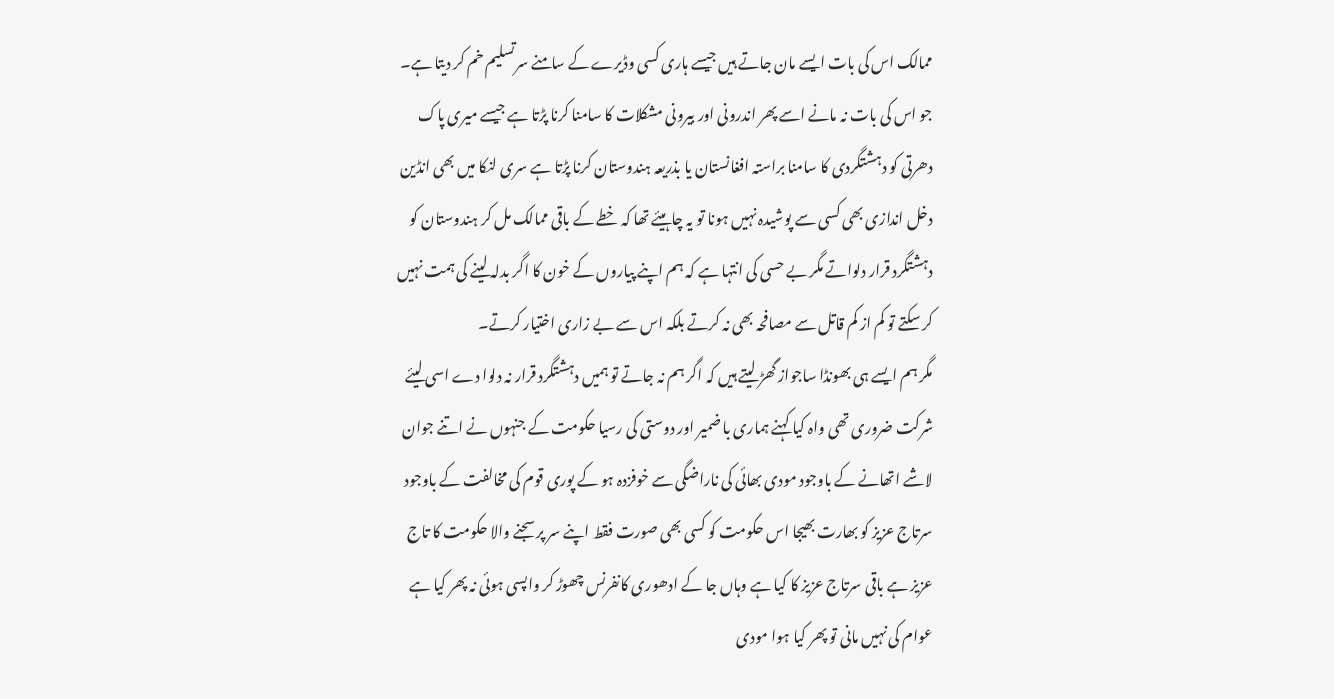ممالک اس کی بات ایسے مان جاتے ہیں جیسے ہاری کسی وڈیرے کے سامنے سرتسلیم خم کر دیتا ہے۔ جو اس کی بات نہ مانے اسے پھر اندرونی اور بیرونی مشکلات کا سامنا کرنا پڑتا ہے جیسے میری پاک دھرتی کو دہشتگردی کا سامنا براستہ افغانستان یا بذریعہ ہندوستان کرنا پڑتا ہے سری لنکا میں بھی انڈین دخل اندازی بھی کسی سے پوشیدہ نہیں ہونا تو یہ چاہیئے تھا کہ خطے کے باقی ممالک مل کر ہندوستان کو دہشتگرد قرار دلواتے مگر بے حسی کی انتہا ہے کہ ہم اپنے پیاروں کے خون کا اگر بدلہ لینے کی ہمت نہیں کر سکتے تو کم از کم قاتل سے مصافحہ بھی نہ کرتے بلکہ اس سے بے زاری اختیار کرتے۔
مگر ہم ایسے ہی بھونڈا ساجواز گھڑ لیتے ہیں کہ اگر ہم نہ جاتے تو ہمیں دہشتگرد قرار نہ دلوا دے اسی لیئے شرکت ضروری تھی واہ کیا کہنے ہماری با ضمیر اور دوستی کی رسیا حکومت کے جنہوں نے اتنے جوان لاشے اتھانے کے باوجود مودی بھائی کی ناراضگی سے خوفزدہ ہو کے پوری قوم کی مخالفت کے باوجود سرتاج عزیز کو بھارت بھیجا اس حکومت کو کسی بھی صورت فقط اپنے سر پر سجنے والا حکومت کا تاج عزیز ہے باقی سرتاج عزیز کا کیا ہے وہاں جا کے ادھوری کانفرنس چھوڑ کر واپسی ہوئی نہ پھر کیا ہے عوام کی نہیں مانی تو پھر کیا ہوا مودی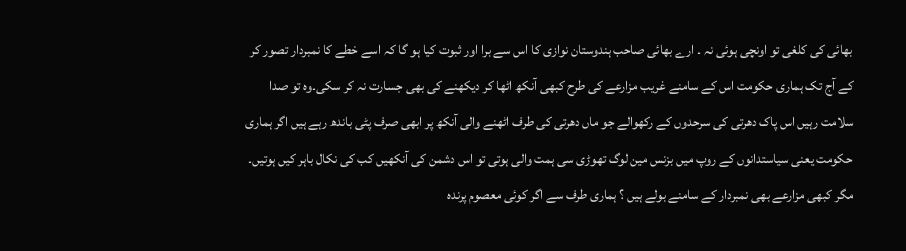بھائی کی کلغی تو اونچی ہوئی نہ ۔ ارے بھائی صاحب ہندوستان نوازی کا اس سے برا اور ثبوت کیا ہو گا کہ اسے خطے کا نمبردار تصور کر کے آج تک ہماری حکومت اس کے سامنے غریب مزارعے کی طرح کبھی آنکھ اٹھا کر دیکھنے کی بھی جسارت نہ کر سکی۔وہ تو صدا سلامت رہیں اس پاک دھرتی کی سرحدوں کے رکھوالے جو ماں دھرتی کی طرف اٹھنے والی آنکھ پر ابھی صرف پٹی باندھ رہے ہیں اگر ہماری حکومت یعنی سیاستدانوں کے روپ میں بزنس مین لوگ تھوڑی سی ہمت والی ہوتی تو اس دشمن کی آنکھیں کب کی نکال باہر کیں ہوتیں۔
مگر کبھی مزارعے بھی نمبردار کے سامنے بولے ہیں ؟ ہماری طرف سے اگر کوئی معصوم پرندہ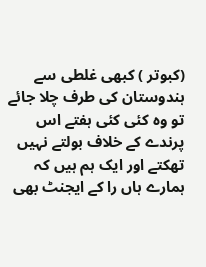(کبوتر ) کبھی غلطی سے ہندوستان کی طرف چلا جائے تو وہ کئی کئی ہفتے اس پرندے کے خلاف بولتے نہیں تھکتے اور ایک ہم ہیں کہ ہمارے ہاں را کے ایجنٹ بھی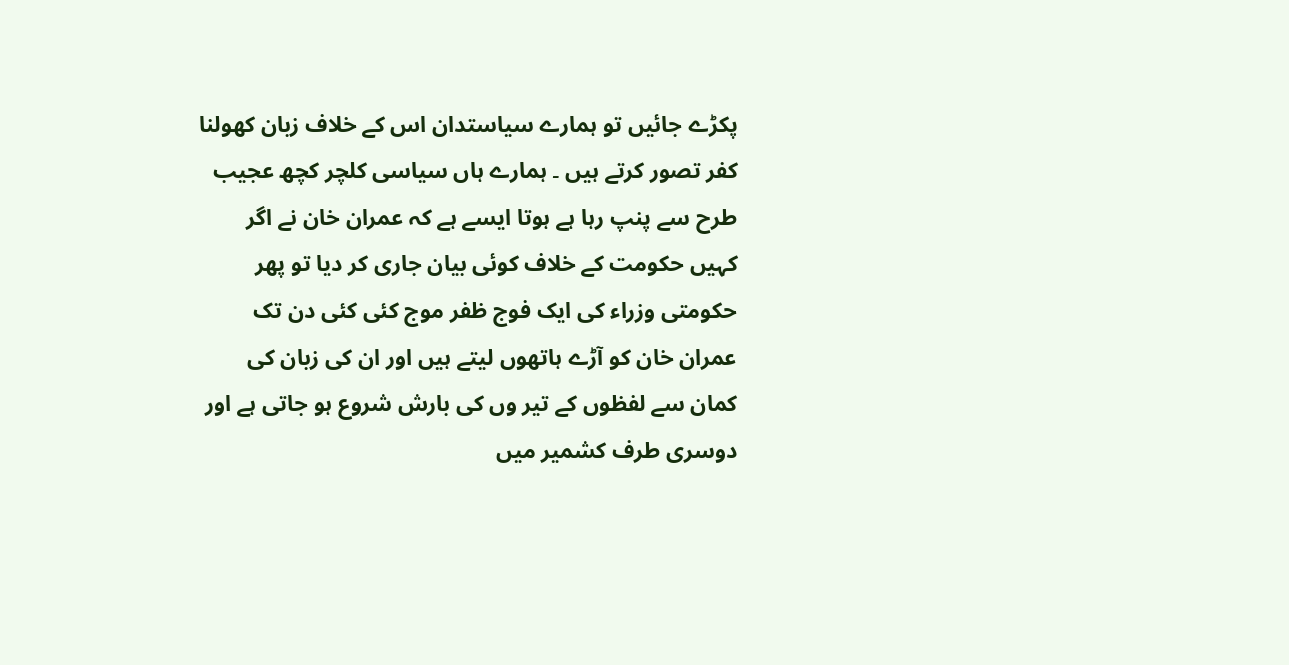پکڑے جائیں تو ہمارے سیاستدان اس کے خلاف زبان کھولنا کفر تصور کرتے ہیں ۔ ہمارے ہاں سیاسی کلچر کچھ عجیب طرح سے پنپ رہا ہے ہوتا ایسے ہے کہ عمران خان نے اگر کہیں حکومت کے خلاف کوئی بیان جاری کر دیا تو پھر حکومتی وزراء کی ایک فوج ظفر موج کئی کئی دن تک عمران خان کو آڑے ہاتھوں لیتے ہیں اور ان کی زبان کی کمان سے لفظوں کے تیر وں کی بارش شروع ہو جاتی ہے اور دوسری طرف کشمیر میں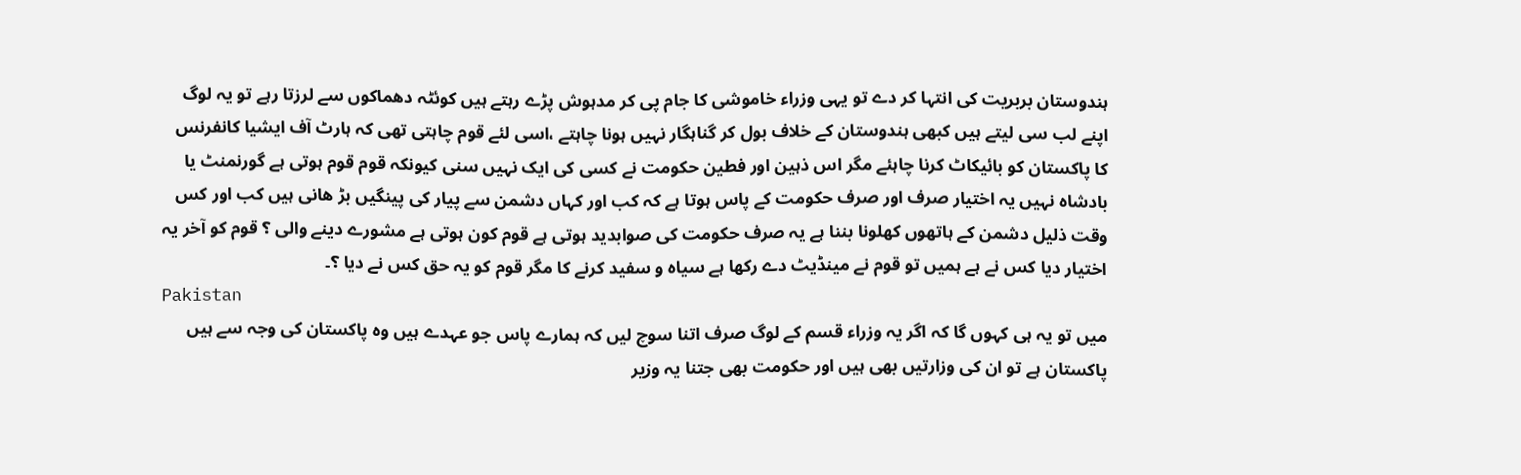ہندوستان بربریت کی انتہا کر دے تو یہی وزراء خاموشی کا جام پی کر مدہوش پڑے رہتے ہیں کوئٹہ دھماکوں سے لرزتا رہے تو یہ لوگ اپنے لب سی لیتے ہیں کبھی ہندوستان کے خلاف بول کر گناہگار نہیں ہونا چاہتے ،اسی لئے قوم چاہتی تھی کہ ہارٹ آف ایشیا کانفرنس کا پاکستان کو بائیکاٹ کرنا چاہئے مگر اس ذہین اور فطین حکومت نے کسی کی ایک نہیں سنی کیونکہ قوم قوم ہوتی ہے گورنمنٹ یا بادشاہ نہیں یہ اختیار صرف اور صرف حکومت کے پاس ہوتا ہے کہ کب اور کہاں دشمن سے پیار کی پینگیں بڑ ھانی ہیں کب اور کس وقت ذلیل دشمن کے ہاتھوں کھلونا بننا ہے یہ صرف حکومت کی صوابدید ہوتی ہے قوم کون ہوتی ہے مشورے دینے والی ؟ قوم کو آخر یہ اختیار دیا کس نے ہے ہمیں تو قوم نے مینڈیٹ دے رکھا ہے سیاہ و سفید کرنے کا مگر قوم کو یہ حق کس نے دیا ؟۔
Pakistan
میں تو یہ ہی کہوں گا کہ اگر یہ وزراء قسم کے لوگ صرف اتنا سوچ لیں کہ ہمارے پاس جو عہدے ہیں وہ پاکستان کی وجہ سے ہیں پاکستان ہے تو ان کی وزارتیں بھی ہیں اور حکومت بھی جتنا یہ وزیر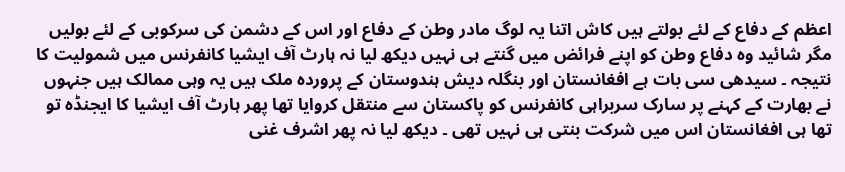اعظم کے دفاع کے لئے بولتے ہیں کاش اتنا یہ لوگ مادر وطن کے دفاع اور اس کے دشمن کی سرکوبی کے لئے بولیں مگر شائید وہ دفاع وطن کو اپنے فرائض میں گنتے ہی نہیں دیکھ لیا نہ ہارٹ آف ایشیا کانفرنس میں شمولیت کا نتیجہ ۔ سیدھی سی بات ہے افغانستان اور بنگلہ دیش ہندوستان کے پروردہ ملک ہیں یہ وہی ممالک ہیں جنہوں نے بھارت کے کہنے پر سارک سربراہی کانفرنس کو پاکستان سے منتقل کروایا تھا پھر ہارٹ آف ایشیا کا ایجنڈہ تو تھا ہی افغانستان اس میں شرکت بنتی ہی نہیں تھی ۔ دیکھ لیا نہ پھر اشرف غنی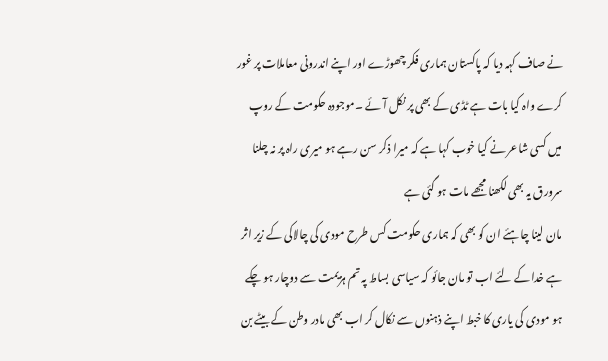نے صاف کہہ دیا کہ پاکستان ہماری فکر چھوڑے اور اپنے اندرونی معاملات پر غور کرے واہ کیا بات ہے ٹڈی کے بھی پر نکل آئے ۔موجودہ حکومت کے روپ میں کسی شاعر نے کیا خوب کہا ہے کہ میرا ذکر سن رہے ہو میری راہ پر نہ چلنا سرورق یہ بھی لکھنا مجھے مات ہو گئی ہے
مان لینا چاہئے ان کو بھی کہ ہماری حکومت کس طرح مودی کی چالاکی کے زیر اثر ہے خدا کے لئے اب تو مان جائو کہ سیاسی بساط پہ تم ہزیمت سے دوچار ہو چکے ہو مودی کی یاری کا خبط اپنے ذہنوں سے نکال کر اب بھی مادر وطن کے بیٹے بن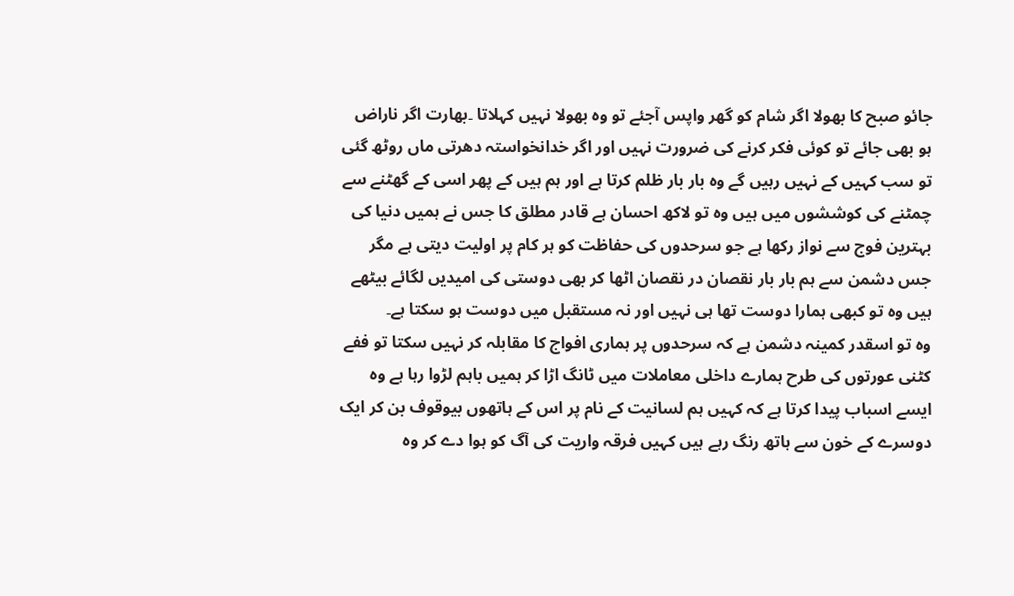جائو صبح کا بھولا اگر شام کو گھر واپس آجئے تو وہ بھولا نہیں کہلاتا ۔بھارت اگر ناراض ہو بھی جائے تو کوئی فکر کرنے کی ضرورت نہیں اور اگر خدانخواستہ دھرتی ماں روٹھ گئی تو سب کہیں کے نہیں رہیں گے وہ بار بار ظلم کرتا ہے اور ہم ہیں کے پھر اسی کے گھٹنے سے چمٹنے کی کوششوں میں ہیں وہ تو لاکھ احسان ہے قادر مطلق کا جس نے ہمیں دنیا کی بہترین فوج سے نواز رکھا ہے جو سرحدوں کی حفاظت کو ہر کام پر اولیت دیتی ہے مگر جس دشمن سے ہم بار بار نقصان در نقصان اٹھا کر بھی دوستی کی امیدیں لگائے بیٹھے ہیں وہ تو کبھی ہمارا دوست تھا ہی نہیں اور نہ مستقبل میں دوست ہو سکتا ہے۔
وہ تو اسقدر کمینہ دشمن ہے کہ سرحدوں پر ہماری افواج کا مقابلہ کر نہیں سکتا تو ففے کٹنی عورتوں کی طرح ہمارے داخلی معاملات میں ٹانگ اڑا کر ہمیں باہم لڑوا رہا ہے وہ ایسے اسباب پیدا کرتا ہے کہ کہیں ہم لسانیت کے نام پر اس کے ہاتھوں بیوقوف بن کر ایک دوسرے کے خون سے ہاتھ رنگ رہے ہیں کہیں فرقہ واریت کی آگ کو ہوا دے کر وہ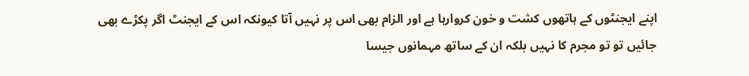اپنے ایجنٹوں کے ہاتھوں کشت و خون کروارہا ہے اور الزام بھی اس پر نہیں آتا کیونکہ اس کے ایجنٹ اگر پکڑے بھی جائیں تو تو مجرم کا نہیں بلکہ ان کے ساتھ مہمانوں جیسا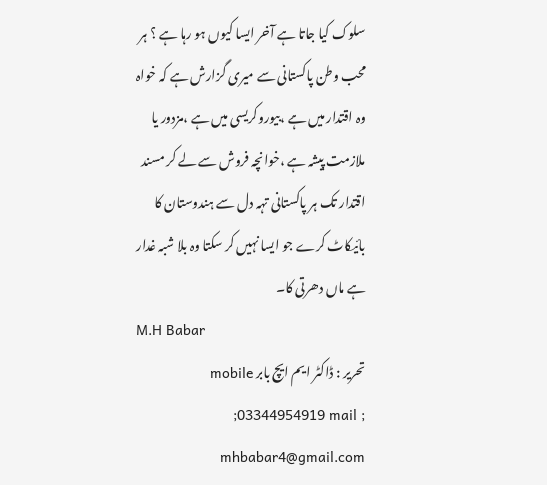سلوک کیا جاتا ہے آخر ایسا کیوں ہو رہا ہے ؟ ہر محب وطن پاکستانی سے میری گزارش ہے کہ خواہ وہ اقتدار میں ہے ،بیوروکریسی میں ہے ،مزدور یا ملازمت پیشہ ہے ،خوانچہ فروش سے لے کر مسند اقتدار تک ہر پاکستانی تہہ دل سے ہندوستان کا بائیکاٹ کرے جو ایسا نہیں کر سکتا وہ بلا شبہ غدار ہے ماں دھرتی کا۔
M.H Babar
تحریر : ڈاکٹر ایم ایچ بابر mobile ;03344954919 mail ; mhbabar4@gmail.com